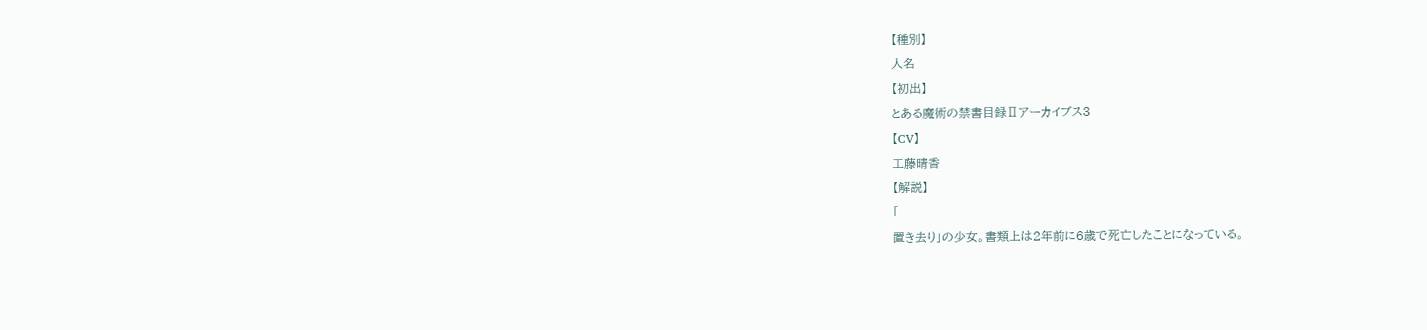【種別】
人名
【初出】
とある魔術の禁書目録Ⅱアーカイブス3
【CV】
工藤晴香
【解説】
「
置き去り」の少女。書類上は2年前に6歳で死亡したことになっている。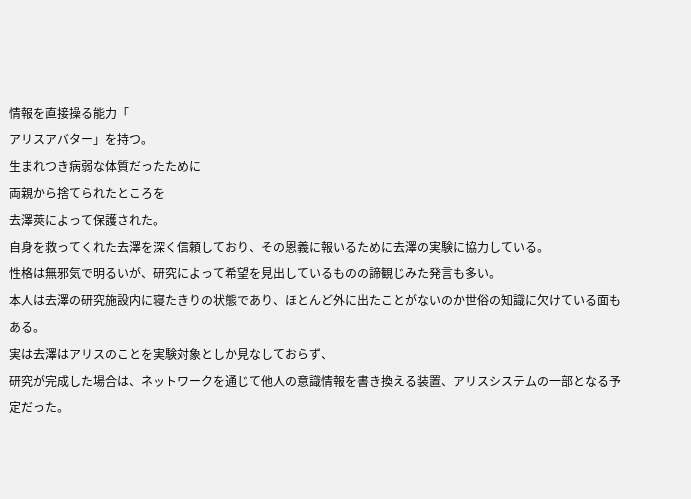情報を直接操る能力「
アリスアバター」を持つ。
生まれつき病弱な体質だったために
両親から捨てられたところを
去澤莢によって保護された。
自身を救ってくれた去澤を深く信頼しており、その恩義に報いるために去澤の実験に協力している。
性格は無邪気で明るいが、研究によって希望を見出しているものの諦観じみた発言も多い。
本人は去澤の研究施設内に寝たきりの状態であり、ほとんど外に出たことがないのか世俗の知識に欠けている面もある。
実は去澤はアリスのことを実験対象としか見なしておらず、
研究が完成した場合は、ネットワークを通じて他人の意識情報を書き換える装置、アリスシステムの一部となる予定だった。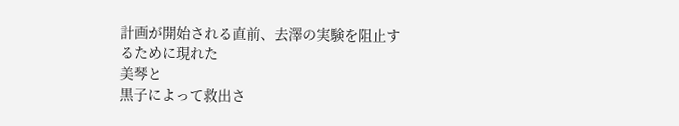計画が開始される直前、去澤の実験を阻止するために現れた
美琴と
黒子によって救出さ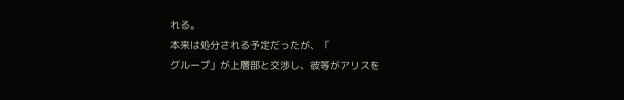れる。
本来は処分される予定だったが、「
グループ」が上層部と交渉し、彼等がアリスを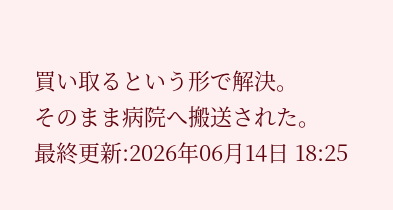買い取るという形で解決。
そのまま病院へ搬送された。
最終更新:2026年06月14日 18:25